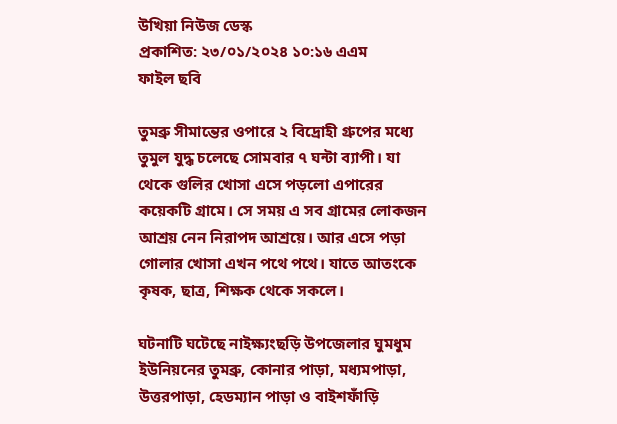উখিয়া নিউজ ডেস্ক
প্রকাশিত: ২৩/০১/২০২৪ ১০:১৬ এএম
ফাইল ছবি

তুমব্রু সীমান্তের ওপারে ২ বিদ্রোহী গ্রুপের মধ্যে তুমুল যুদ্ধ চলেছে সোমবার ৭ ঘন্টা ব্যাপী। যা থেকে গুলির খোসা এসে পড়লো এপারের কয়েকটি গ্রামে। সে সময় এ সব গ্রামের লোকজন আশ্রয় নেন নিরাপদ আশ্রয়ে। আর এসে পড়া গোলার খোসা এখন পথে পথে। যাতে আতংকে কৃষক, ছাত্র, শিক্ষক থেকে সকলে।

ঘটনাটি ঘটেছে নাইক্ষ্যংছড়ি উপজেলার ঘুমধুম ইউনিয়নের তুমব্রু, কোনার পাড়া, মধ্যমপাড়া, উত্তরপাড়া, হেডম্যান পাড়া ও বাইশফাঁড়ি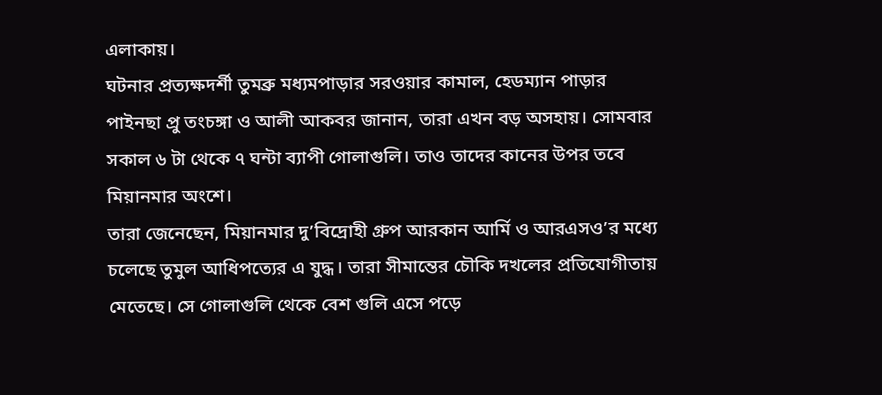এলাকায়।
ঘটনার প্রত্যক্ষদর্শী তুমব্রু মধ্যমপাড়ার সরওয়ার কামাল, হেডম্যান পাড়ার পাইনছা প্রু তংচঙ্গা ও আলী আকবর জানান, তারা এখন বড় অসহায়। সোমবার সকাল ৬ টা থেকে ৭ ঘন্টা ব্যাপী গোলাগুলি। তাও তাদের কানের উপর তবে মিয়ানমার অংশে।
তারা জেনেছেন, মিয়ানমার দু’বিদ্রোহী গ্রুপ আরকান আর্মি ও আরএসও’র মধ্যে চলেছে তুমুল আধিপত্যের এ যুদ্ধ। তারা সীমান্তের চৌকি দখলের প্রতিযোগীতায় মেতেছে। সে গোলাগুলি থেকে বেশ গুলি এসে পড়ে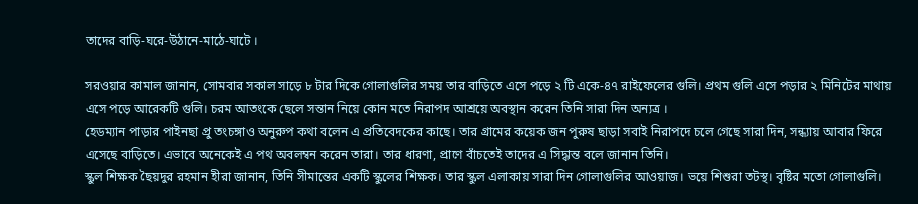তাদের বাড়ি-ঘরে-উঠানে-মাঠে-ঘাটে ।

সরওয়ার কামাল জানান, সোমবার সকাল সাড়ে ৮ টার দিকে গোলাগুলির সময় তার বাড়িতে এসে পড়ে ২ টি একে-৪৭ রাইফেলের গুলি। প্রথম গুলি এসে পড়ার ২ মিনিটের মাথায় এসে পড়ে আরেকটি গুলি। চরম আতংকে ছেলে সন্তান নিয়ে কোন মতে নিরাপদ আশ্রয়ে অবস্থান করেন তিনি সারা দিন অন্যত্র ।
হেডম্যান পাড়ার পাইনছা প্রু তংচঙ্গাও অনুরুপ কথা বলেন এ প্রতিবেদকের কাছে। তার গ্রামের কয়েক জন পুরুষ ছাড়া সবাই নিরাপদে চলে গেছে সারা দিন, সন্ধ্যায় আবার ফিরে এসেছে বাড়িতে। এভাবে অনেকেই এ পথ অবলম্বন করেন তারা। তার ধারণা, প্রাণে বাঁচতেই তাদের এ সিদ্ধান্ত বলে জানান তিনি।
স্কুল শিক্ষক ছৈয়দুর রহমান হীরা জানান, তিনি সীমান্তের একটি স্কুলের শিক্ষক। তার স্কুল এলাকায় সারা দিন গোলাগুলির আওয়াজ। ভয়ে শিশুরা তটস্থ। বৃষ্টির মতো গোলাগুলি।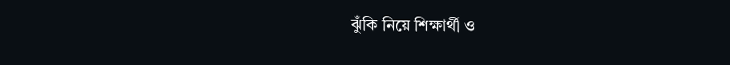ঝুঁকি নিয়ে শিক্ষার্থী ও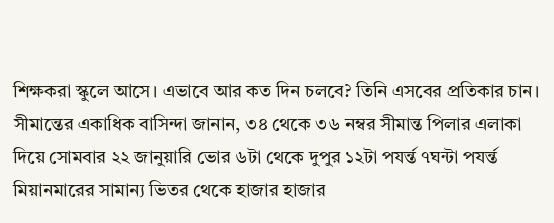শিক্ষকরা স্কুলে আসে। এভাবে আর কত দিন চলবে? তিনি এসবের প্রতিকার চান।
সীমান্তের একাধিক বাসিন্দা জানান, ৩৪ থেকে ৩৬ নম্বর সীমান্ত পিলার এলাকা দিয়ে সোমবার ২২ জানুয়ারি ভোর ৬টা থেকে দুপুর ১২টা পযর্ন্ত ৭ঘন্টা পযর্ন্ত মিয়ানমারের সামান্য ভিতর থেকে হাজার হাজার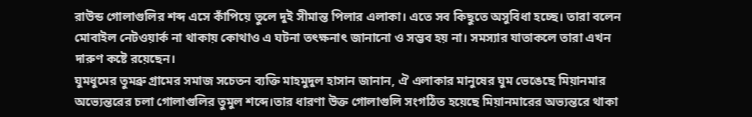রাউন্ড গোলাগুলির শব্দ এসে কাঁপিয়ে তুলে দুই সীমান্ত পিলার এলাকা। এতে সব কিছুতে অসুবিধা হচ্ছে। তারা বলেন মোবাইল নেটওয়ার্ক না থাকায় কোথাও এ ঘটনা তৎক্ষনাৎ জানানো ও সম্ভব হয় না। সমস্যার যাতাকলে তারা এখন দারুণ কষ্টে রয়েছেন।
ঘুমধুমের তুমব্রু গ্রামের সমাজ সচেতন ব্যক্তি মাহমুদুল হাসান জানান, ঐ এলাকার মানুষের ঘুম ভেঙেছে মিয়ানমার অভ্যেন্তরের চলা গোলাগুলির তুমুল শব্দে।তার ধারণা উক্ত গোলাগুলি সংগঠিত হয়েছে মিয়ানমারের অভ্যন্তরে থাকা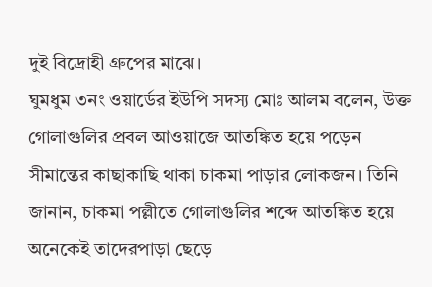দুই বিদ্রোহী গ্রুপের মাঝে।
ঘুমধুম ৩নং ওয়ার্ডের ইউপি সদস্য মোঃ আলম বলেন, উক্ত গোলাগুলির প্রবল আওয়াজে আতঙ্কিত হয়ে পড়েন সীমান্তের কাছাকাছি থাকা চাকমা পাড়ার লোকজন। তিনি জানান, চাকমা পল্লীতে গোলাগুলির শব্দে আতঙ্কিত হয়ে অনেকেই তাদেরপাড়া ছেড়ে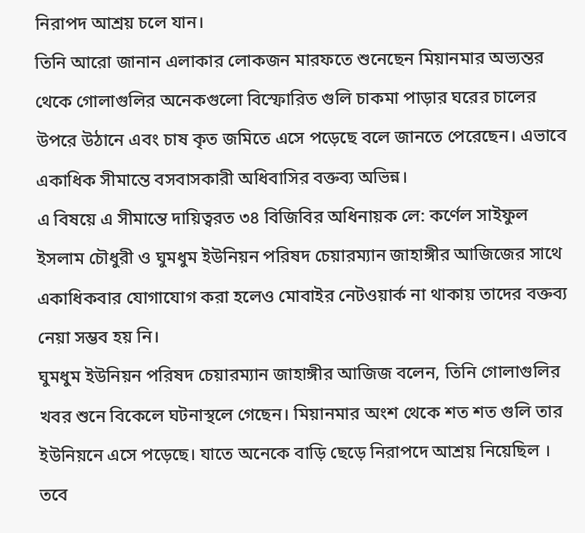নিরাপদ আশ্রয় চলে যান।
তিনি আরো জানান এলাকার লোকজন মারফতে শুনেছেন মিয়ানমার অভ্যন্তর থেকে গোলাগুলির অনেকগুলো বিস্ফোরিত গুলি চাকমা পাড়ার ঘরের চালের উপরে উঠানে এবং চাষ কৃত জমিতে এসে পড়েছে বলে জানতে পেরেছেন। এভাবে একাধিক সীমান্তে বসবাসকারী অধিবাসির বক্তব্য অভিন্ন।
এ বিষয়ে এ সীমান্তে দায়িত্বরত ৩৪ বিজিবির অধিনায়ক লে: কর্ণেল সাইফুল ইসলাম চৌধুরী ও ঘুমধুম ইউনিয়ন পরিষদ চেয়ারম্যান জাহাঙ্গীর আজিজের সাথে একাধিকবার যোগাযোগ করা হলেও মোবাইর নেটওয়ার্ক না থাকায় তাদের বক্তব্য নেয়া সম্ভব হয় নি।
ঘুমধুম ইউনিয়ন পরিষদ চেয়ারম্যান জাহাঙ্গীর আজিজ বলেন, তিনি গোলাগুলির খবর শুনে বিকেলে ঘটনাস্থলে গেছেন। মিয়ানমার অংশ থেকে শত শত গুলি তার ইউনিয়নে এসে পড়েছে। যাতে অনেকে বাড়ি ছেড়ে নিরাপদে আশ্রয় নিয়েছিল । তবে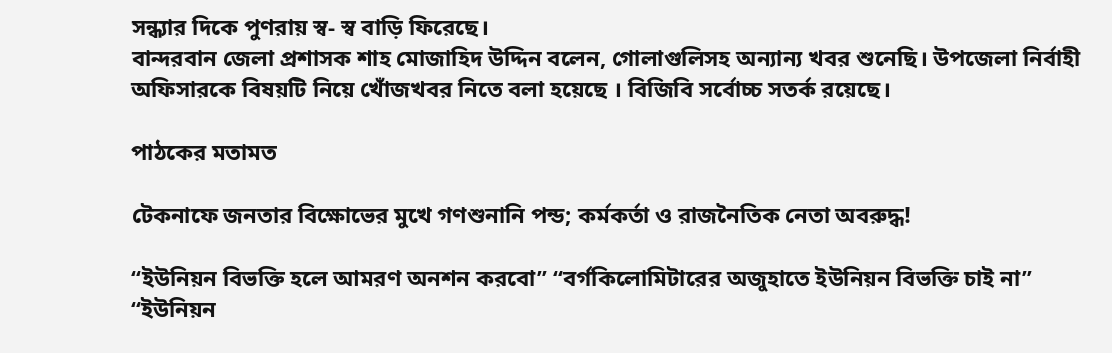সন্ধ্যার দিকে পুণরায় স্ব- স্ব বাড়ি ফিরেছে।
বান্দরবান জেলা প্রশাসক শাহ মোজাহিদ উদ্দিন বলেন, গোলাগুলিসহ অন্যান্য খবর শুনেছি। উপজেলা নির্বাহী অফিসারকে বিষয়টি নিয়ে খোঁজখবর নিতে বলা হয়েছে । বিজিবি সর্বোচ্চ সতর্ক রয়েছে।

পাঠকের মতামত

টেকনাফে জনতার বিক্ষোভের মুখে গণশুনানি পন্ড; কর্মকর্তা ও রাজনৈতিক নেতা অবরুদ্ধ!

“ইউনিয়ন বিভক্তি হলে আমরণ অনশন করবো” “বর্গকিলোমিটারের অজুহাতে ইউনিয়ন বিভক্তি চাই না” “ইউনিয়ন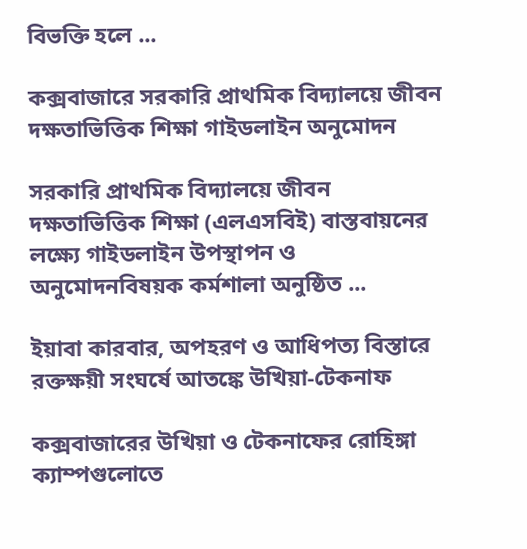বিভক্তি হলে ...

কক্সবাজারে সরকারি প্রাথমিক বিদ্যালয়ে জীবন দক্ষতাভিত্তিক শিক্ষা গাইডলাইন অনুমোদন

সরকারি প্রাথমিক বিদ্যালয়ে জীবন দক্ষতাভিত্তিক শিক্ষা (এলএসবিই) বাস্তবায়নের লক্ষ্যে গাইডলাইন উপস্থাপন ও অনুমোদনবিষয়ক কর্মশালা অনুষ্ঠিত ...

ইয়াবা কারবার, অপহরণ ও আধিপত্য বিস্তারে রক্তক্ষয়ী সংঘর্ষে আতঙ্কে উখিয়া-টেকনাফ

কক্সবাজারের উখিয়া ও টেকনাফের রোহিঙ্গা ক্যাম্পগুলোতে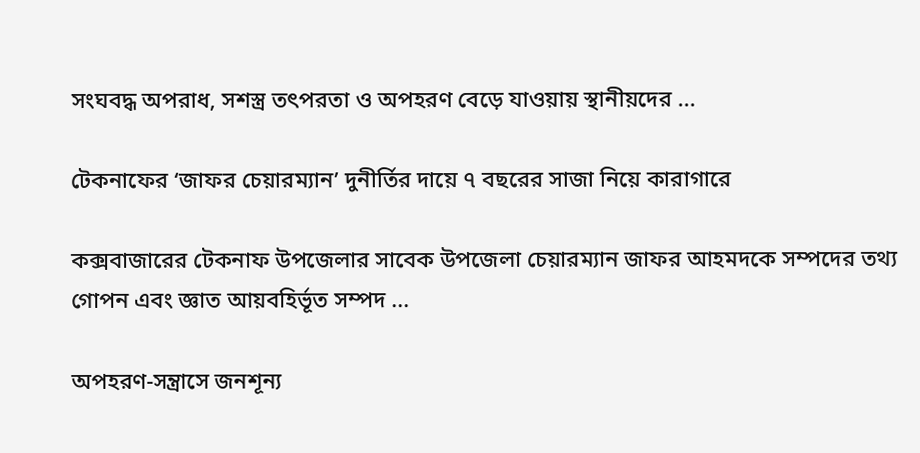সংঘবদ্ধ অপরাধ, সশস্ত্র তৎপরতা ও অপহরণ বেড়ে যাওয়ায় স্থানীয়দের ...

টেকনাফের ‘জাফর চেয়ারম্যান’ দুনীর্তির দায়ে ৭ বছরের সাজা নিয়ে কারাগারে

কক্সবাজারের টেকনাফ উপজেলার সাবেক উপজেলা চেয়ারম্যান জাফর আহমদকে সম্পদের তথ্য গোপন এবং জ্ঞাত আয়বহির্ভূত সম্পদ ...

অপহরণ-সন্ত্রাসে জনশূন্য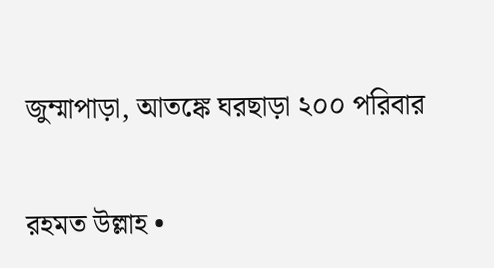জুম্মাপাড়া, আতঙ্কে ঘরছাড়া ২০০ পরিবার

রহমত উল্লাহ •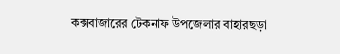কক্সবাজারের টেকনাফ উপজেলার বাহারছড়া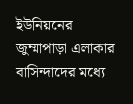ইউনিয়নের জুম্মাপাড়া এলাকার বাসিন্দাদের মধ্যে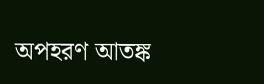অপহরণ আতঙ্ক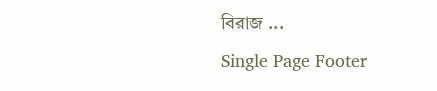বিরাজ ...
Single Page Footer